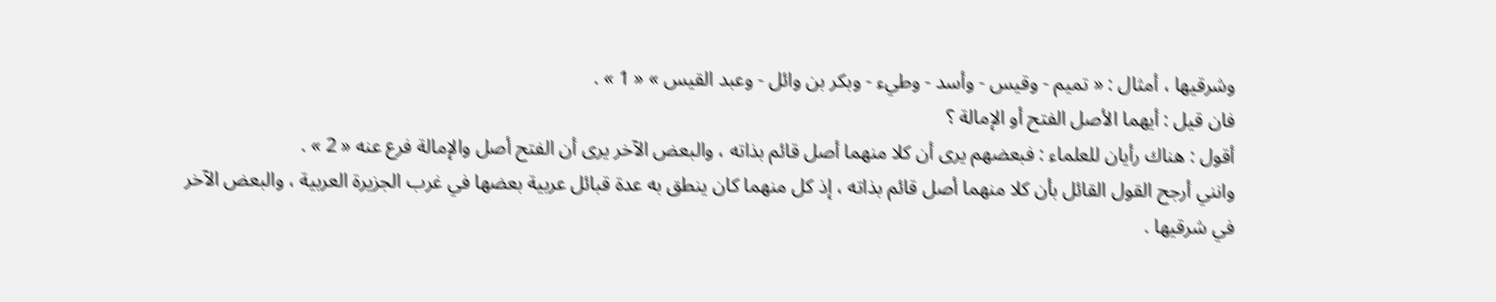وشرقيها ، أمثال : « تميم - وقيس - وأسد - وطيء - وبكر بن وائل - وعبد القيس » « 1 » .
فان قيل : أيهما الأصل الفتح أو الإمالة ؟
أقول : هناك رأيان للعلماء : فبعضهم يرى أن كلا منهما أصل قائم بذاته ، والبعض الآخر يرى أن الفتح أصل والإمالة فرع عنه « 2 » .
وانني أرجح القول القائل بأن كلا منهما أصل قائم بذاته ، إذ كل منهما كان ينطق به عدة قبائل عربية بعضها في غرب الجزيرة العربية ، والبعض الآخر في شرقيها .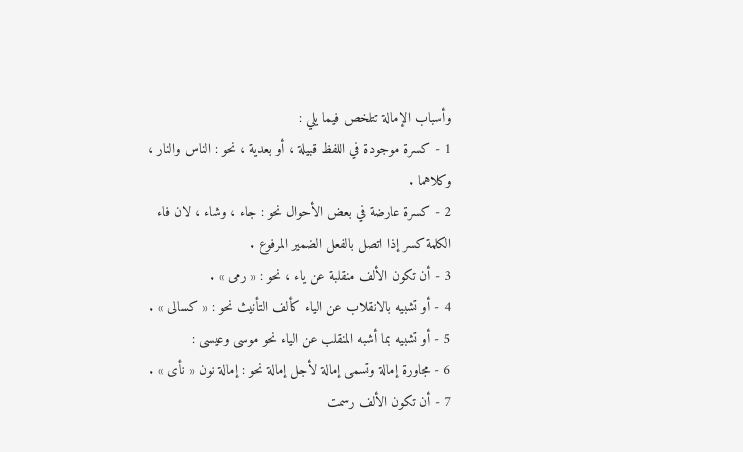وأسباب الإمالة تتلخص فيما يلي :
1 - كسرة موجودة في اللفظ قبيلة ، أو بعدية ، نحو : الناس والنار ، وكلاهما .
2 - كسرة عارضة في بعض الأحوال نحو : جاء ، وشاء ، لان فاء الكلمة كسر إذا اتصل بالفعل الضمير المرفوع .
3 - أن تكون الألف منقلبة عن ياء ، نحو : « رمى » .
4 - أو تشبيه بالانقلاب عن الياء كألف التأنيث نحو : « كسالى » .
5 - أو تشبيه بما أشبه المنقلب عن الياء نحو موسى وعيسى :
6 - مجاورة إمالة وتسمى إمالة لأجل إمالة نحو : إمالة نون « نأى » .
7 - أن تكون الألف رسمت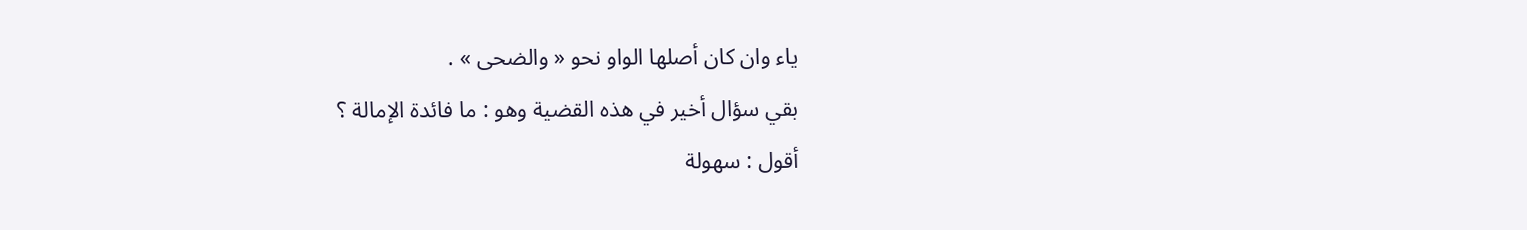ياء وان كان أصلها الواو نحو « والضحى » .
بقي سؤال أخير في هذه القضية وهو : ما فائدة الإمالة ؟
أقول : سهولة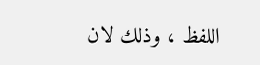اللفظ ، وذلك لان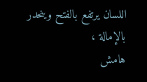اللسان يرتفع بالفتح وينحدر بالإمالة ،
هامش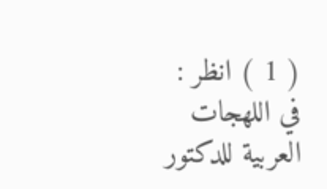( 1 ) انظر : في اللهجات العربية للدكتور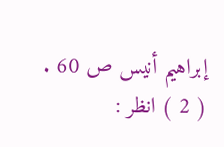إبراهيم أنيس ص 60 .
( 2 ) انظر :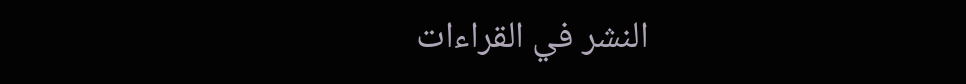النشر في القراءات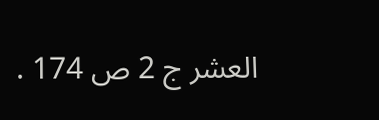العشر ج 2 ص 174 .